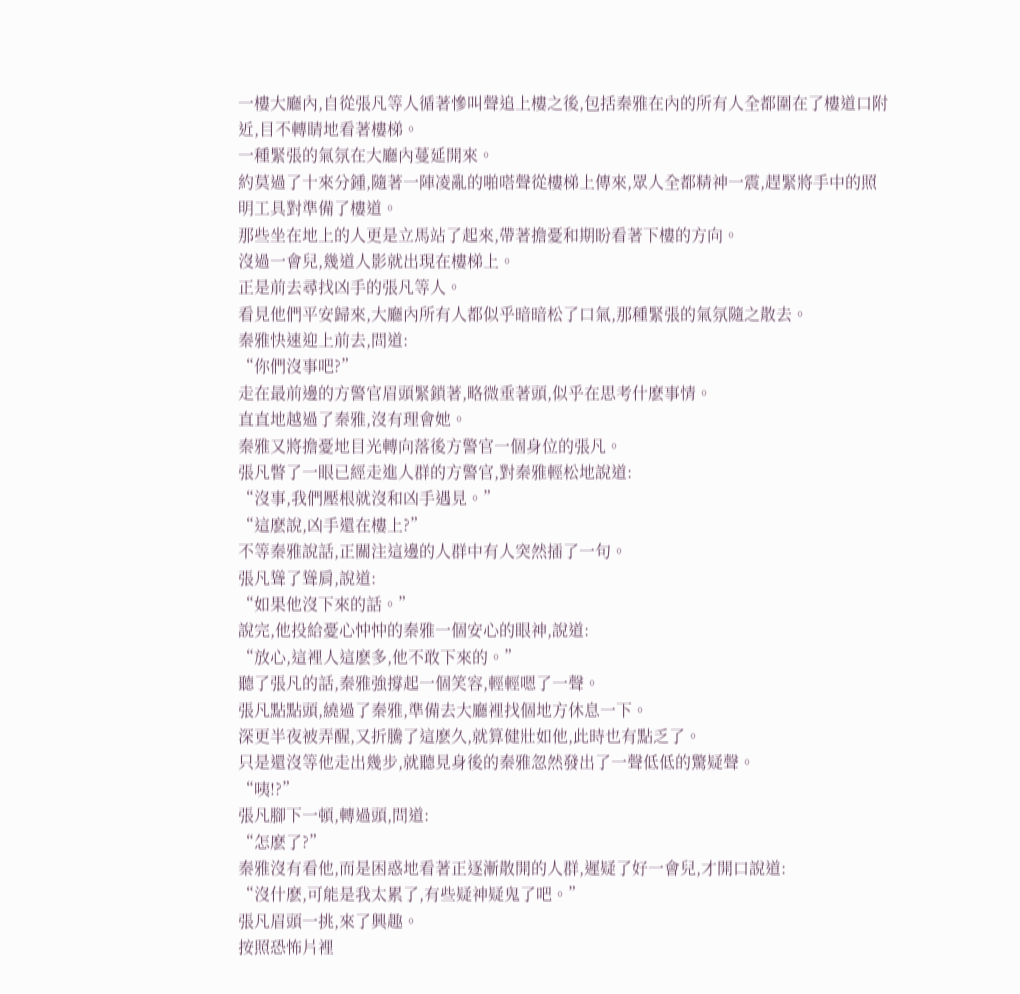一樓大廳內,自從張凡等人循著慘叫聲追上樓之後,包括秦雅在內的所有人全都圍在了樓道口附近,目不轉睛地看著樓梯。
一種緊張的氣氛在大廳內蔓延開來。
約莫過了十來分鍾,隨著一陣凌亂的啪嗒聲從樓梯上傳來,眾人全都精神一震,趕緊將手中的照明工具對準備了樓道。
那些坐在地上的人更是立馬站了起來,帶著擔憂和期盼看著下樓的方向。
沒過一會兒,幾道人影就出現在樓梯上。
正是前去尋找凶手的張凡等人。
看見他們平安歸來,大廳內所有人都似乎暗暗松了口氣,那種緊張的氣氛隨之散去。
秦雅快速迎上前去,問道:
“你們沒事吧?”
走在最前邊的方警官眉頭緊鎖著,略微垂著頭,似乎在思考什麽事情。
直直地越過了秦雅,沒有理會她。
秦雅又將擔憂地目光轉向落後方警官一個身位的張凡。
張凡瞥了一眼已經走進人群的方警官,對秦雅輕松地說道:
“沒事,我們壓根就沒和凶手遇見。”
“這麽說,凶手還在樓上?”
不等秦雅說話,正關注這邊的人群中有人突然插了一句。
張凡聳了聳肩,說道:
“如果他沒下來的話。”
說完,他投給憂心忡忡的秦雅一個安心的眼神,說道:
“放心,這裡人這麽多,他不敢下來的。”
聽了張凡的話,秦雅強撐起一個笑容,輕輕嗯了一聲。
張凡點點頭,繞過了秦雅,準備去大廳裡找個地方休息一下。
深更半夜被弄醒,又折騰了這麽久,就算健壯如他,此時也有點乏了。
只是還沒等他走出幾步,就聽見身後的秦雅忽然發出了一聲低低的驚疑聲。
“咦!?”
張凡腳下一頓,轉過頭,問道:
“怎麽了?”
秦雅沒有看他,而是困惑地看著正逐漸散開的人群,遲疑了好一會兒,才開口說道:
“沒什麽,可能是我太累了,有些疑神疑鬼了吧。”
張凡眉頭一挑,來了興趣。
按照恐怖片裡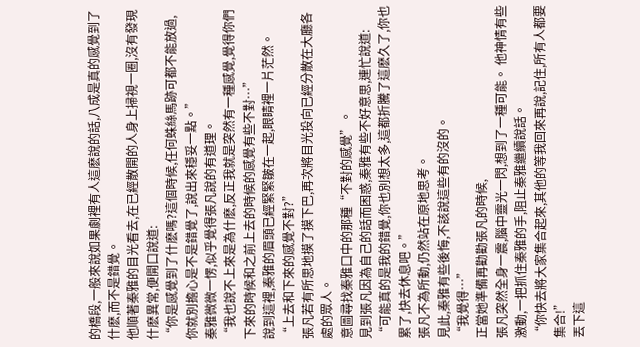的橋段,一般來說如果劇裡有人這麽說的話,八成是真的感覺到了什麽,而不是錯覺。
他順著秦雅的目光看去,在已經散開的人身上掃視一圈,沒有發現什麽異常,便開口說道:
“你是感覺到了什麽嗎?這個時候,任何蛛絲馬跡可都不能放過,你就別擔心是不是錯覺了,說出來穩妥一點。”
秦雅微微一愣,似乎覺得張凡說的有道理。
“我也說不上來是為什麽,反正我就是突然有一種感覺,覺得你們下來的時候和之前上去的時候的感覺有些不對…”
說到這裡,秦雅的眉頭已經緊緊皺在一起,眼睛裡一片茫然。
“上去和下來的感覺不對?”
張凡若有所思地摸了摸下巴,再次將目光投向已經分散在大廳各處的眾人。
意圖尋找秦雅口中的那種“不對的感覺”。
見到張凡因為自己的話而困惑,秦雅有些不好意思,連忙說道:
“可能真的是我的錯覺,你也別想太多,這都折騰了這麽久了,你也累了,快去休息吧。”
張凡不為所動,仍然站在原地思考。
見此,秦雅有些後悔,不該說這些有的沒的。
“我覺得…”
正當她準備再勸勸張凡的時候,
張凡突然全身一震,腦中靈光一閃,想到了一種可能。 他神情有些激動,一把抓住秦雅的手,阻止秦雅繼續說話。
“你快去將大家集合起來,其他的等我回來再說,記住,所有人都要集合!”
丟下這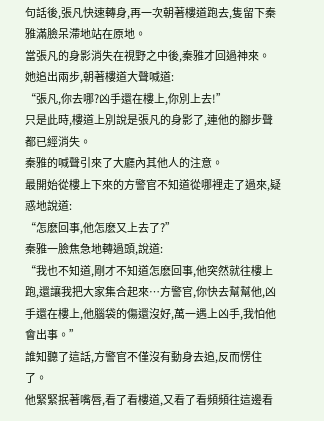句話後,張凡快速轉身,再一次朝著樓道跑去,隻留下秦雅滿臉呆滯地站在原地。
當張凡的身影消失在視野之中後,秦雅才回過神來。
她追出兩步,朝著樓道大聲喊道:
“張凡,你去哪?凶手還在樓上,你別上去!”
只是此時,樓道上別說是張凡的身影了,連他的腳步聲都已經消失。
秦雅的喊聲引來了大廳內其他人的注意。
最開始從樓上下來的方警官不知道從哪裡走了過來,疑惑地說道:
“怎麽回事,他怎麽又上去了?”
秦雅一臉焦急地轉過頭,說道:
“我也不知道,剛才不知道怎麽回事,他突然就往樓上跑,還讓我把大家集合起來…方警官,你快去幫幫他,凶手還在樓上,他腦袋的傷還沒好,萬一遇上凶手,我怕他會出事。”
誰知聽了這話,方警官不僅沒有動身去追,反而愣住了。
他緊緊抿著嘴唇,看了看樓道,又看了看頻頻往這邊看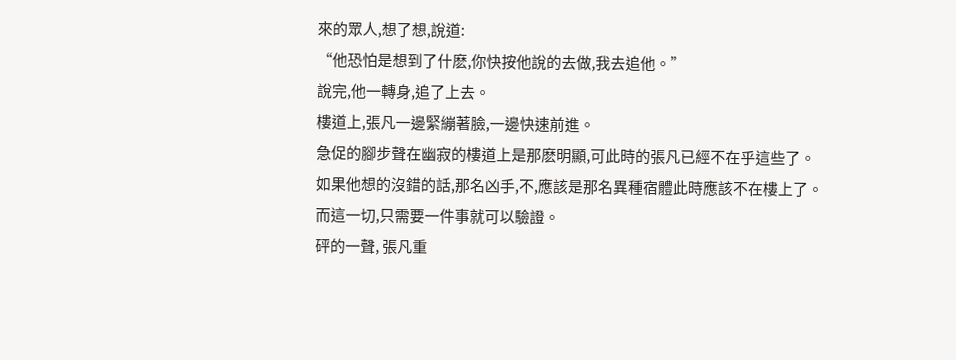來的眾人,想了想,說道:
“他恐怕是想到了什麽,你快按他說的去做,我去追他。”
說完,他一轉身,追了上去。
樓道上,張凡一邊緊繃著臉,一邊快速前進。
急促的腳步聲在幽寂的樓道上是那麽明顯,可此時的張凡已經不在乎這些了。
如果他想的沒錯的話,那名凶手,不,應該是那名異種宿體此時應該不在樓上了。
而這一切,只需要一件事就可以驗證。
砰的一聲, 張凡重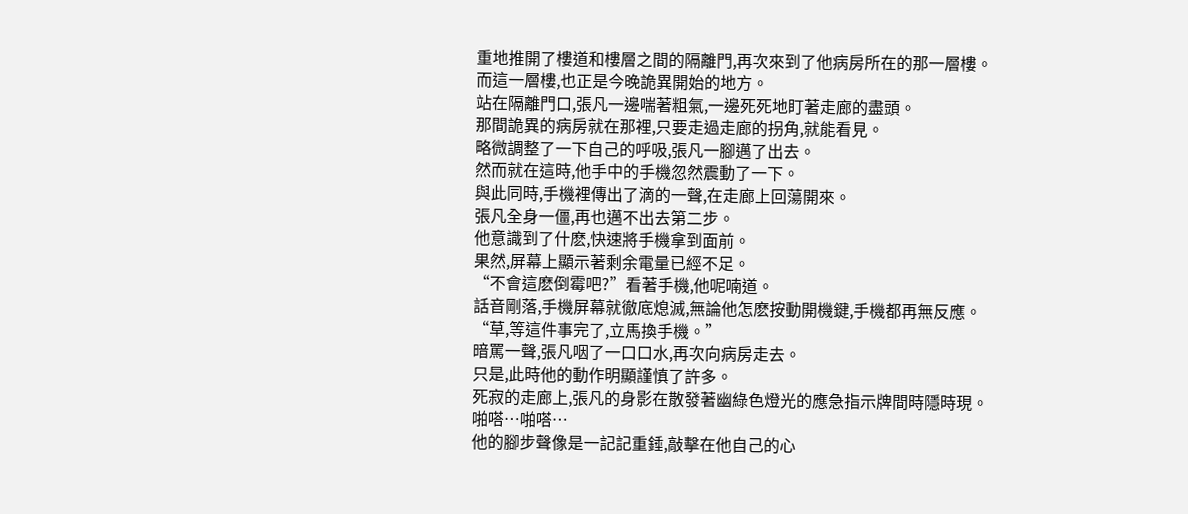重地推開了樓道和樓層之間的隔離門,再次來到了他病房所在的那一層樓。
而這一層樓,也正是今晚詭異開始的地方。
站在隔離門口,張凡一邊喘著粗氣,一邊死死地盯著走廊的盡頭。
那間詭異的病房就在那裡,只要走過走廊的拐角,就能看見。
略微調整了一下自己的呼吸,張凡一腳邁了出去。
然而就在這時,他手中的手機忽然震動了一下。
與此同時,手機裡傳出了滴的一聲,在走廊上回蕩開來。
張凡全身一僵,再也邁不出去第二步。
他意識到了什麽,快速將手機拿到面前。
果然,屏幕上顯示著剩余電量已經不足。
“不會這麽倒霉吧?”看著手機,他呢喃道。
話音剛落,手機屏幕就徹底熄滅,無論他怎麽按動開機鍵,手機都再無反應。
“草,等這件事完了,立馬換手機。”
暗罵一聲,張凡咽了一口口水,再次向病房走去。
只是,此時他的動作明顯謹慎了許多。
死寂的走廊上,張凡的身影在散發著幽綠色燈光的應急指示牌間時隱時現。
啪嗒…啪嗒…
他的腳步聲像是一記記重錘,敲擊在他自己的心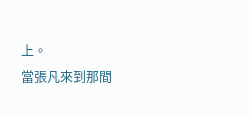上。
當張凡來到那間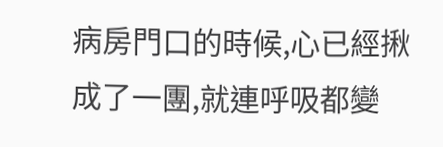病房門口的時候,心已經揪成了一團,就連呼吸都變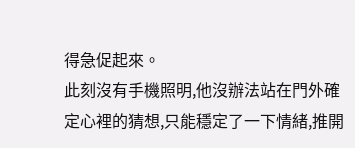得急促起來。
此刻沒有手機照明,他沒辦法站在門外確定心裡的猜想,只能穩定了一下情緒,推開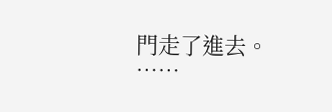門走了進去。
……